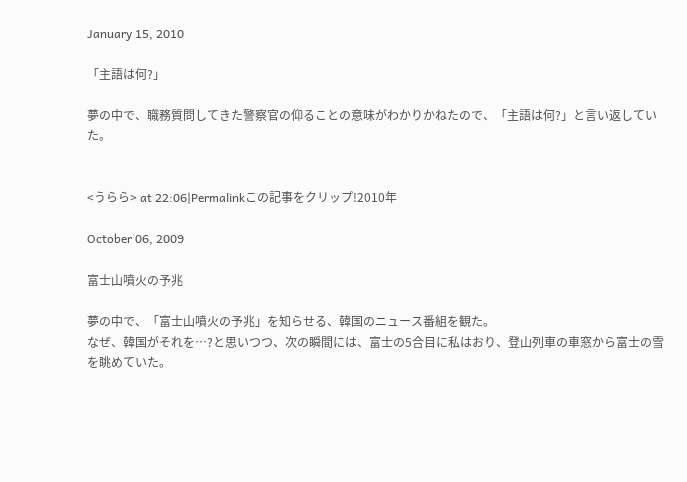January 15, 2010

「主語は何?」

夢の中で、職務質問してきた警察官の仰ることの意味がわかりかねたので、「主語は何?」と言い返していた。


<うらら> at 22:06|Permalinkこの記事をクリップ!2010年

October 06, 2009

富士山噴火の予兆

夢の中で、「富士山噴火の予兆」を知らせる、韓国のニュース番組を観た。
なぜ、韓国がそれを…?と思いつつ、次の瞬間には、富士の5合目に私はおり、登山列車の車窓から富士の雪を眺めていた。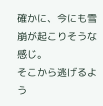確かに、今にも雪崩が起こりそうな感じ。
そこから逃げるよう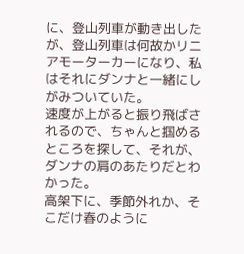に、登山列車が動き出したが、登山列車は何故かリニアモーターカーになり、私はそれにダンナと一緒にしがみついていた。
速度が上がると振り飛ばされるので、ちゃんと掴めるところを探して、それが、ダンナの肩のあたりだとわかった。
高架下に、季節外れか、そこだけ春のように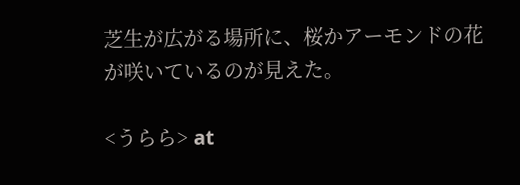芝生が広がる場所に、桜かアーモンドの花が咲いているのが見えた。

<うらら> at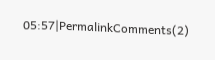05:57|PermalinkComments(2)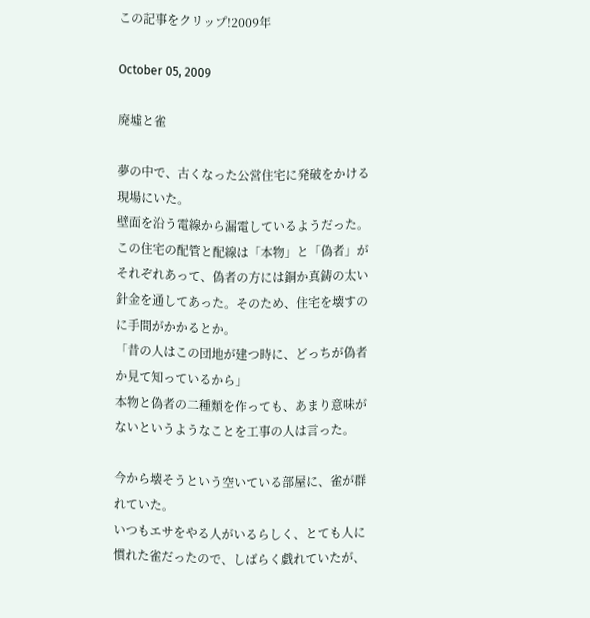この記事をクリップ!2009年

October 05, 2009

廃墟と雀

夢の中で、古くなった公営住宅に発破をかける現場にいた。
壁面を沿う電線から漏電しているようだった。
この住宅の配管と配線は「本物」と「偽者」がそれぞれあって、偽者の方には銅か真鋳の太い針金を通してあった。そのため、住宅を壊すのに手間がかかるとか。
「昔の人はこの団地が建つ時に、どっちが偽者か見て知っているから」
本物と偽者の二種類を作っても、あまり意味がないというようなことを工事の人は言った。

今から壊そうという空いている部屋に、雀が群れていた。
いつもエサをやる人がいるらしく、とても人に慣れた雀だったので、しばらく戯れていたが、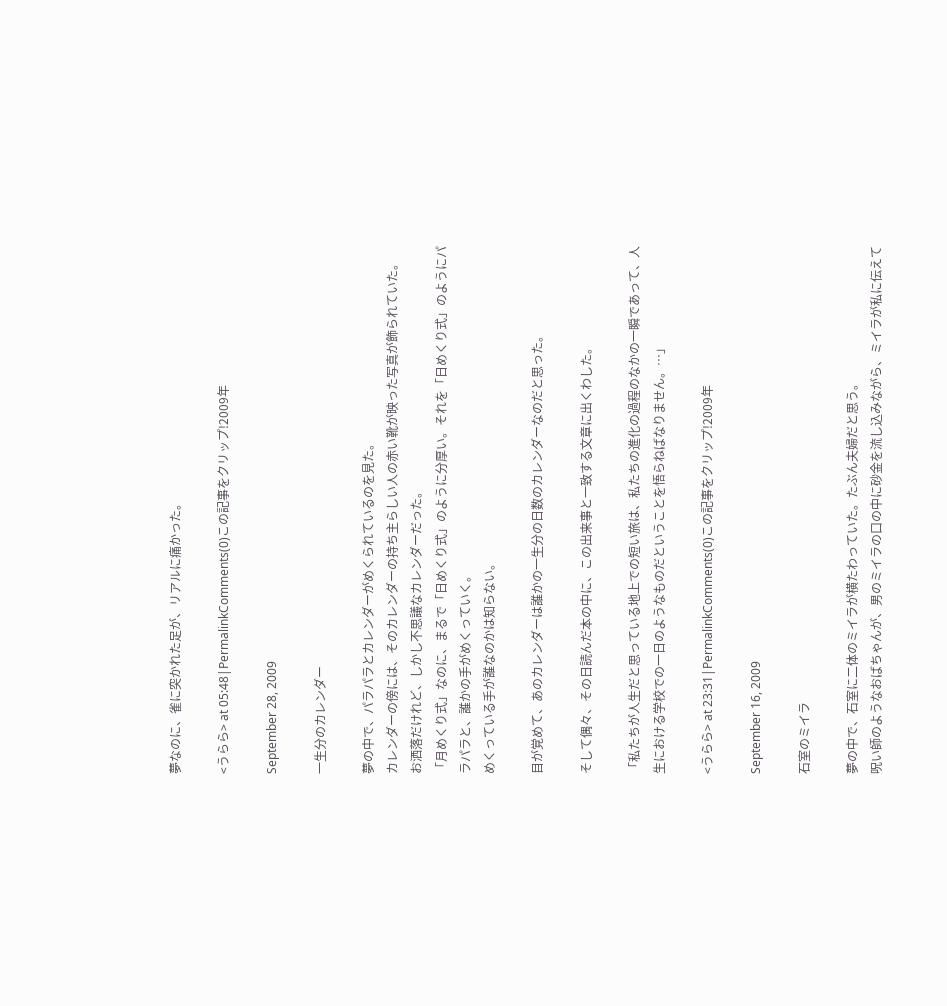夢なのに、雀に突かれた足が、リアルに痛かった。

<うらら> at 05:48|PermalinkComments(0)この記事をクリップ!2009年

September 28, 2009

一生分のカレンダー

夢の中で、パラパラとカレンダーがめくられているのを見た。
カレンダーの傍には、そのカレンダーの持ち主らしい人の赤い靴が映った写真が飾られていた。
お洒落だけれど、しかし不思議なカレンダーだった。
「月めくり式」なのに、まるで「日めくり式」のように分厚い。それを「日めくり式」のようにパラパラと、誰かの手がめくっていく。
めくっている手が誰なのかは知らない。

目が覚めて、あのカレンダーは誰かの一生分の日数のカレンダーなのだと思った。

そして偶々、その日読んだ本の中に、この出来事と一致する文章に出くわした。

「私たちが人生だと思っている地上での短い旅は、私たちの進化の過程のなかの一瞬であって、人生における学校での一日のようなものだということを悟らねばなりません。…」

<うらら> at 23:31|PermalinkComments(0)この記事をクリップ!2009年

September 16, 2009

石室のミイラ

夢の中で、石室に二体のミイラが横たわっていた。たぶん夫婦だと思う。
呪い師のようなおばちゃんが、男のミイラの口の中に砂金を流し込みながら、ミイラが私に伝えて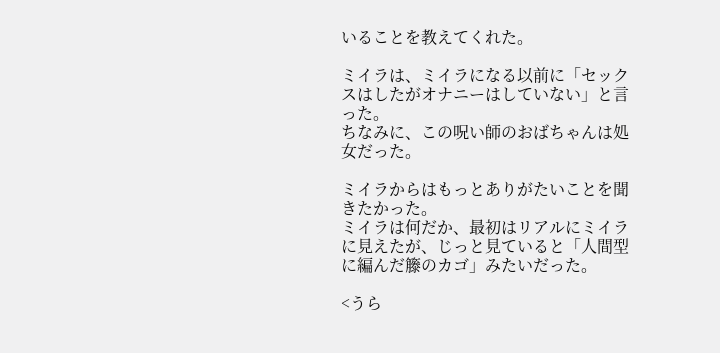いることを教えてくれた。

ミイラは、ミイラになる以前に「セックスはしたがオナニーはしていない」と言った。
ちなみに、この呪い師のおばちゃんは処女だった。

ミイラからはもっとありがたいことを聞きたかった。
ミイラは何だか、最初はリアルにミイラに見えたが、じっと見ていると「人間型に編んだ籐のカゴ」みたいだった。

<うら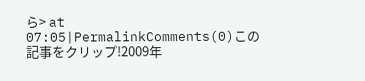ら> at 07:05|PermalinkComments(0)この記事をクリップ!2009年